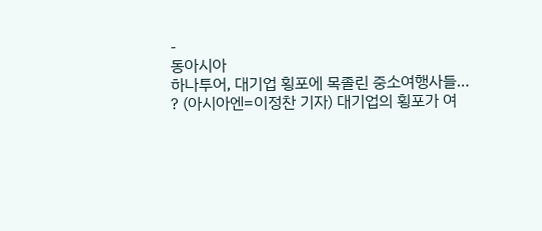-
동아시아
하나투어, 대기업 횡포에 목졸린 중소여행사들…
? (아시아엔=이정찬 기자) 대기업의 횡포가 여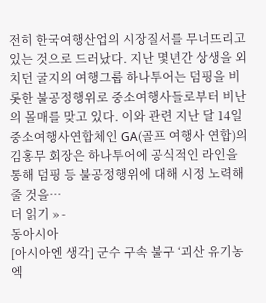전히 한국여행산업의 시장질서를 무너뜨리고 있는 것으로 드러났다. 지난 몇년간 상생을 외치던 굴지의 여행그룹 하나투어는 덤핑을 비롯한 불공정행위로 중소여행사들로부터 비난의 몰매를 맞고 있다. 이와 관련 지난 달 14일 중소여행사연합체인 GA(골프 여행사 연합)의 김홍무 회장은 하나투어에 공식적인 라인을 통해 덤핑 등 불공정행위에 대해 시정 노력해 줄 것을…
더 읽기 » -
동아시아
[아시아엔 생각] 군수 구속 불구 ‘괴산 유기농엑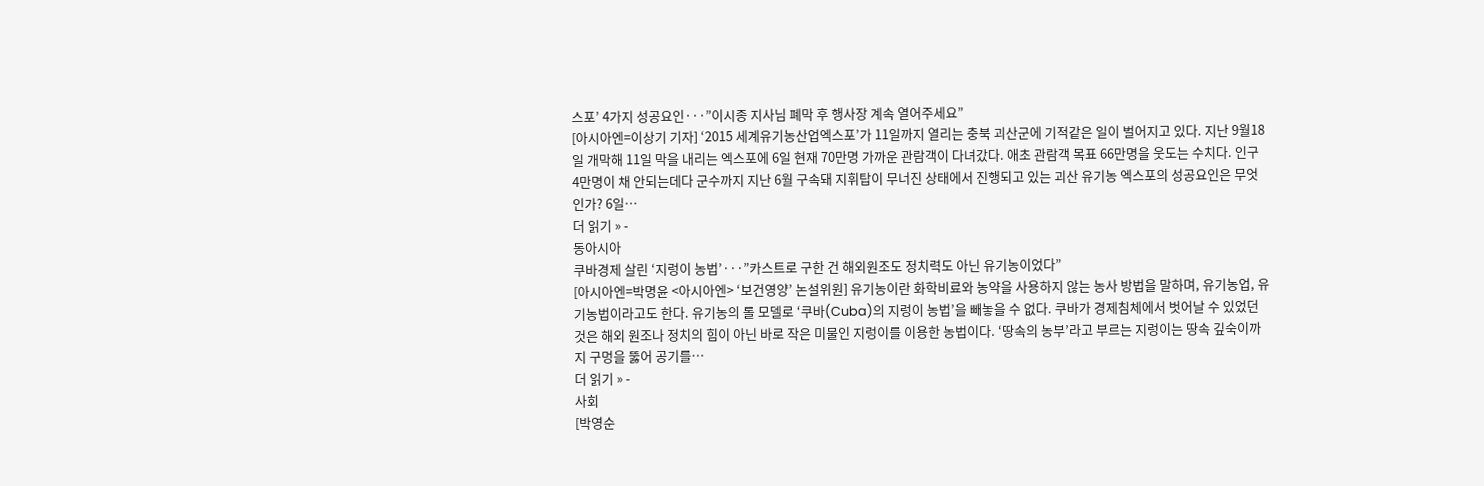스포’ 4가지 성공요인···”이시종 지사님 폐막 후 행사장 계속 열어주세요”
[아시아엔=이상기 기자] ‘2015 세계유기농산업엑스포’가 11일까지 열리는 충북 괴산군에 기적같은 일이 벌어지고 있다. 지난 9월18일 개막해 11일 막을 내리는 엑스포에 6일 현재 70만명 가까운 관람객이 다녀갔다. 애초 관람객 목표 66만명을 웃도는 수치다. 인구 4만명이 채 안되는데다 군수까지 지난 6월 구속돼 지휘탑이 무너진 상태에서 진행되고 있는 괴산 유기농 엑스포의 성공요인은 무엇인가? 6일…
더 읽기 » -
동아시아
쿠바경제 살린 ‘지렁이 농법’···”카스트로 구한 건 해외원조도 정치력도 아닌 유기농이었다”
[아시아엔=박명윤 <아시아엔> ‘보건영양’ 논설위원] 유기농이란 화학비료와 농약을 사용하지 않는 농사 방법을 말하며, 유기농업, 유기농법이라고도 한다. 유기농의 롤 모델로 ‘쿠바(Cuba)의 지렁이 농법’을 빼놓을 수 없다. 쿠바가 경제침체에서 벗어날 수 있었던 것은 해외 원조나 정치의 힘이 아닌 바로 작은 미물인 지렁이를 이용한 농법이다. ‘땅속의 농부’라고 부르는 지렁이는 땅속 깊숙이까지 구멍을 뚫어 공기를…
더 읽기 » -
사회
[박영순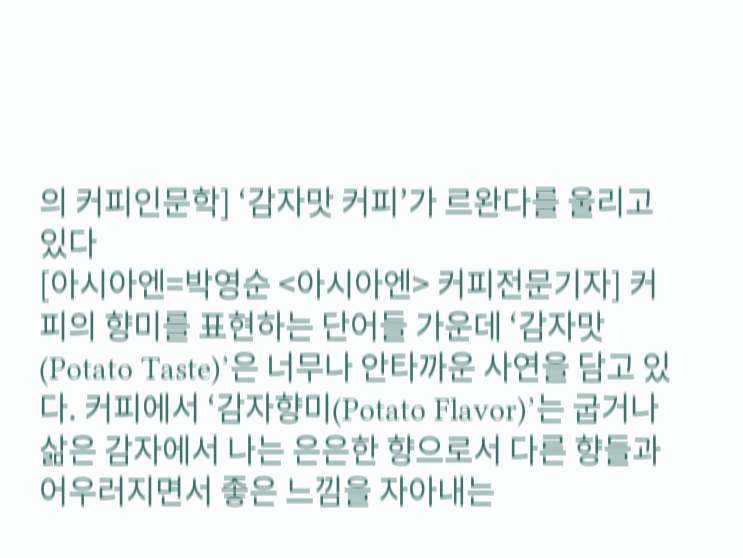의 커피인문학] ‘감자맛 커피’가 르완다를 울리고 있다
[아시아엔=박영순 <아시아엔> 커피전문기자] 커피의 향미를 표현하는 단어들 가운데 ‘감자맛(Potato Taste)’은 너무나 안타까운 사연을 담고 있다. 커피에서 ‘감자향미(Potato Flavor)’는 굽거나 삶은 감자에서 나는 은은한 향으로서 다른 향들과 어우러지면서 좋은 느낌을 자아내는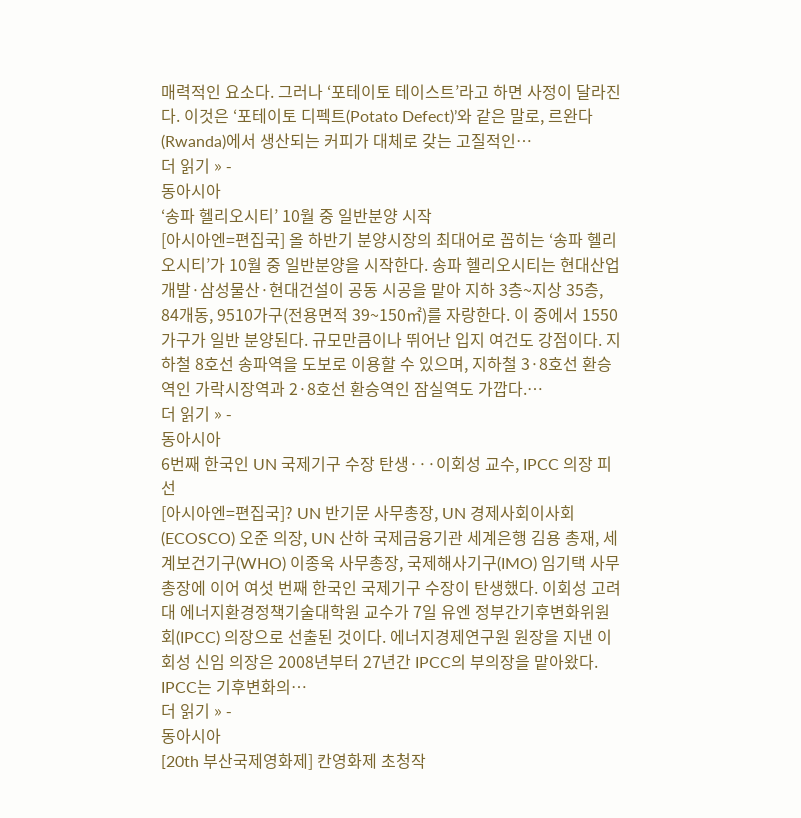매력적인 요소다. 그러나 ‘포테이토 테이스트’라고 하면 사정이 달라진다. 이것은 ‘포테이토 디펙트(Potato Defect)’와 같은 말로, 르완다(Rwanda)에서 생산되는 커피가 대체로 갖는 고질적인…
더 읽기 » -
동아시아
‘송파 헬리오시티’ 10월 중 일반분양 시작
[아시아엔=편집국] 올 하반기 분양시장의 최대어로 꼽히는 ‘송파 헬리오시티’가 10월 중 일반분양을 시작한다. 송파 헬리오시티는 현대산업개발·삼성물산·현대건설이 공동 시공을 맡아 지하 3층~지상 35층, 84개동, 9510가구(전용면적 39~150㎡)를 자랑한다. 이 중에서 1550가구가 일반 분양된다. 규모만큼이나 뛰어난 입지 여건도 강점이다. 지하철 8호선 송파역을 도보로 이용할 수 있으며, 지하철 3·8호선 환승역인 가락시장역과 2·8호선 환승역인 잠실역도 가깝다.…
더 읽기 » -
동아시아
6번째 한국인 UN 국제기구 수장 탄생···이회성 교수, IPCC 의장 피선
[아시아엔=편집국]? UN 반기문 사무총장, UN 경제사회이사회(ECOSCO) 오준 의장, UN 산하 국제금융기관 세계은행 김용 총재, 세계보건기구(WHO) 이종욱 사무총장, 국제해사기구(IMO) 임기택 사무총장에 이어 여섯 번째 한국인 국제기구 수장이 탄생했다. 이회성 고려대 에너지환경정책기술대학원 교수가 7일 유엔 정부간기후변화위원회(IPCC) 의장으로 선출된 것이다. 에너지경제연구원 원장을 지낸 이회성 신임 의장은 2008년부터 27년간 IPCC의 부의장을 맡아왔다. IPCC는 기후변화의…
더 읽기 » -
동아시아
[20th 부산국제영화제] 칸영화제 초청작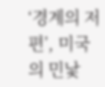‘경계의 저편’, 미국의 민낯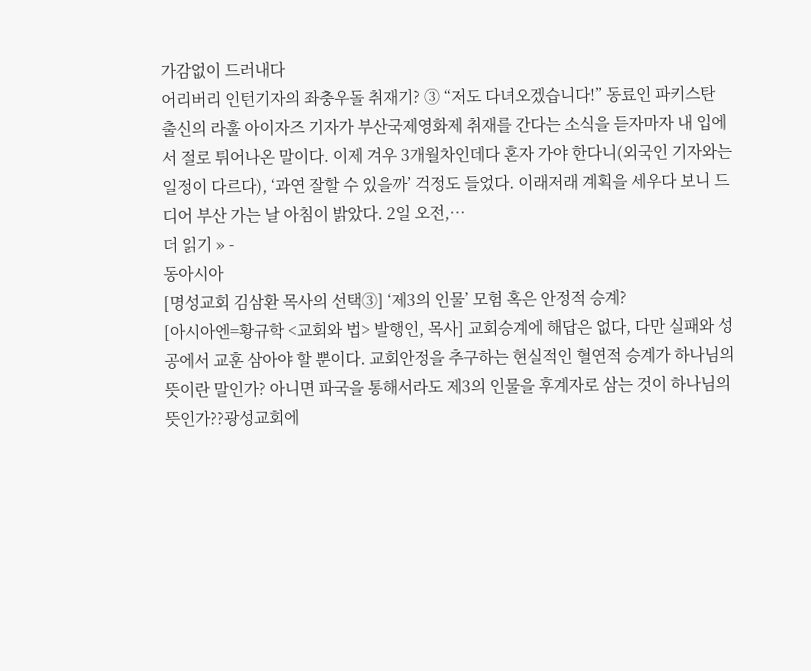가감없이 드러내다
어리버리 인턴기자의 좌충우돌 취재기? ③ “저도 다녀오겠습니다!” 동료인 파키스탄 출신의 라훌 아이자즈 기자가 부산국제영화제 취재를 간다는 소식을 듣자마자 내 입에서 절로 튀어나온 말이다. 이제 겨우 3개월차인데다 혼자 가야 한다니(외국인 기자와는 일정이 다르다), ‘과연 잘할 수 있을까’ 걱정도 들었다. 이래저래 계획을 세우다 보니 드디어 부산 가는 날 아침이 밝았다. 2일 오전,…
더 읽기 » -
동아시아
[명성교회 김삼환 목사의 선택③] ‘제3의 인물’ 모험 혹은 안정적 승계?
[아시아엔=황규학 <교회와 법> 발행인, 목사] 교회승계에 해답은 없다, 다만 실패와 성공에서 교훈 삼아야 할 뿐이다. 교회안정을 추구하는 현실적인 혈연적 승계가 하나님의 뜻이란 말인가? 아니면 파국을 통해서라도 제3의 인물을 후계자로 삼는 것이 하나님의 뜻인가??광성교회에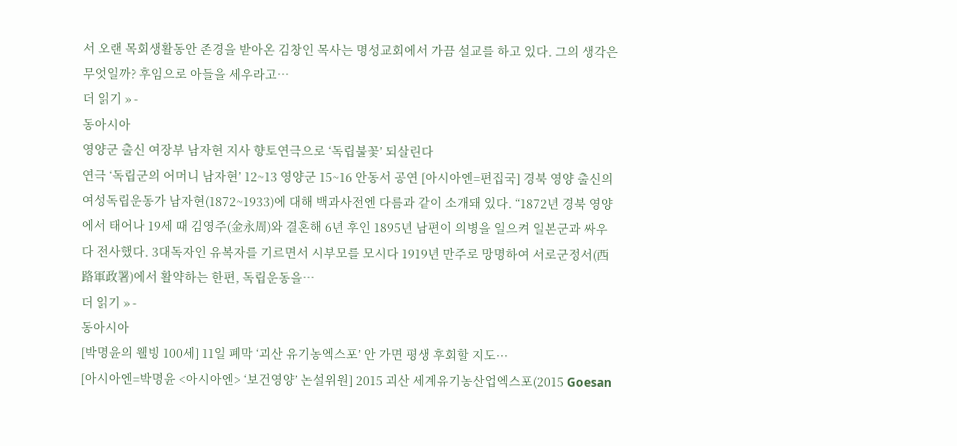서 오랜 목회생활동안 존경을 받아온 김창인 목사는 명성교회에서 가끔 설교를 하고 있다. 그의 생각은 무엇일까? 후임으로 아들을 세우라고…
더 읽기 » -
동아시아
영양군 출신 여장부 남자현 지사 향토연극으로 ‘독립불꽃’ 되살린다
연극 ‘독립군의 어머니 남자현’ 12~13 영양군 15~16 안동서 공연 [아시아엔=편집국] 경북 영양 출신의 여성독립운동가 남자현(1872~1933)에 대해 백과사전엔 다름과 같이 소개돼 있다. “1872년 경북 영양에서 태어나 19세 때 김영주(金永周)와 결혼해 6년 후인 1895년 남편이 의병을 일으켜 일본군과 싸우다 전사했다. 3대독자인 유복자를 기르면서 시부모를 모시다 1919년 만주로 망명하여 서로군정서(西路軍政署)에서 활약하는 한편, 독립운동을…
더 읽기 » -
동아시아
[박명윤의 웰빙 100세] 11일 폐막 ‘괴산 유기농엑스포’ 안 가면 평생 후회할 지도···
[아시아엔=박명윤 <아시아엔> ‘보건영양’ 논설위원] 2015 괴산 세계유기농산업엑스포(2015 Goesan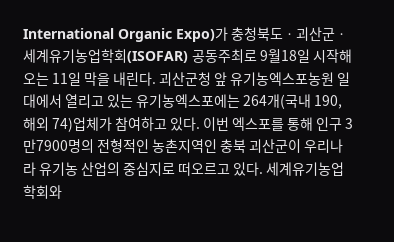International Organic Expo)가 충청북도ㆍ괴산군ㆍ세계유기농업학회(ISOFAR) 공동주최로 9월18일 시작해 오는 11일 막을 내린다. 괴산군청 앞 유기농엑스포농원 일대에서 열리고 있는 유기농엑스포에는 264개(국내 190, 해외 74)업체가 참여하고 있다. 이번 엑스포를 통해 인구 3만7900명의 전형적인 농촌지역인 충북 괴산군이 우리나라 유기농 산업의 중심지로 떠오르고 있다. 세계유기농업학회와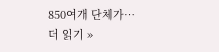850여개 단체가…
더 읽기 »